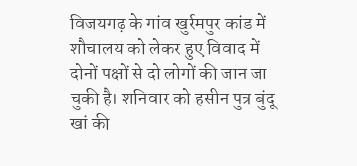विजयगढ़ के गांव खुर्रमपुर कांड में शौचालय को लेकर हुए विवाद में दोनों पक्षों से दो लोगों की जान जा चुकी है। शनिवार को हसीन पुत्र बुंदू खां की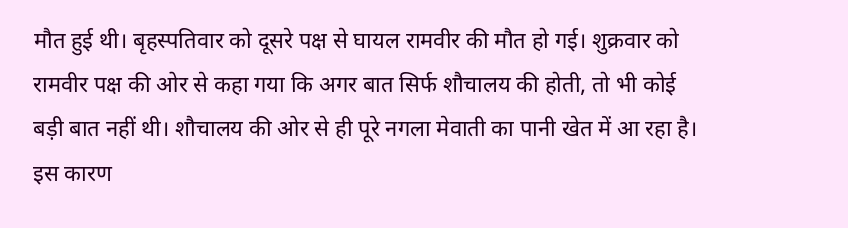मौत हुई थी। बृहस्पतिवार को दूसरे पक्ष से घायल रामवीर की मौत हो गई। शुक्रवार को रामवीर पक्ष की ओर से कहा गया कि अगर बात सिर्फ शौचालय की होती, तो भी कोई बड़ी बात नहीं थी। शौचालय की ओर से ही पूरे नगला मेवाती का पानी खेत में आ रहा है। इस कारण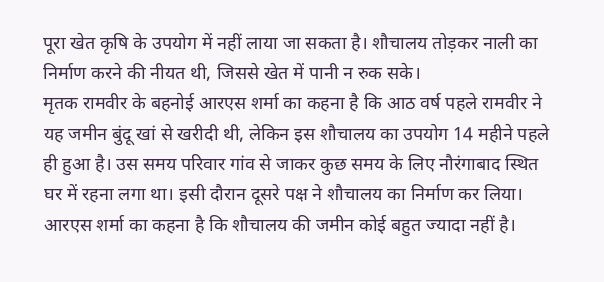पूरा खेत कृषि के उपयोग में नहीं लाया जा सकता है। शौचालय तोड़कर नाली का निर्माण करने की नीयत थी, जिससे खेत में पानी न रुक सके।
मृतक रामवीर के बहनोई आरएस शर्मा का कहना है कि आठ वर्ष पहले रामवीर ने यह जमीन बुंदू खां से खरीदी थी, लेकिन इस शौचालय का उपयोग 14 महीने पहले ही हुआ है। उस समय परिवार गांव से जाकर कुछ समय के लिए नौरंगाबाद स्थित घर में रहना लगा था। इसी दौरान दूसरे पक्ष ने शौचालय का निर्माण कर लिया।
आरएस शर्मा का कहना है कि शौचालय की जमीन कोई बहुत ज्यादा नहीं है।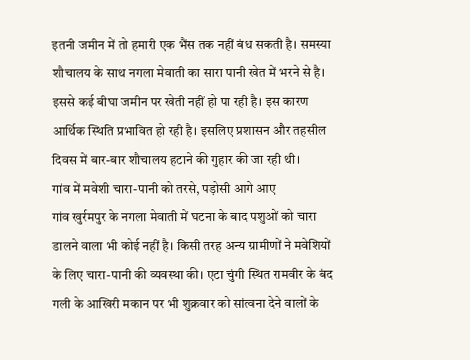इतनी जमीन में तो हमारी एक भैंस तक नहीं बंध सकती है। समस्या शौचालय के साथ नगला मेवाती का सारा पानी खेत में भरने से है। इससे कई बीघा जमीन पर खेती नहीं हो पा रही है। इस कारण आर्थिक स्थिति प्रभावित हो रही है। इसलिए प्रशासन और तहसील दिवस में बार-बार शौचालय हटाने की गुहार की जा रही थी।
गांव में मवेशी चारा-पानी को तरसे, पड़ोसी आगे आए
गांव खुर्रमपुर के नगला मेवाती में घटना के बाद पशुओं को चारा डालने वाला भी कोई नहीं है। किसी तरह अन्य ग्रामीणों ने मवेशियों के लिए चारा-पानी की व्यवस्था की। एटा चुंगी स्थित रामवीर के बंद गली के आखिरी मकान पर भी शुक्रवार को सांत्वना देने वालों के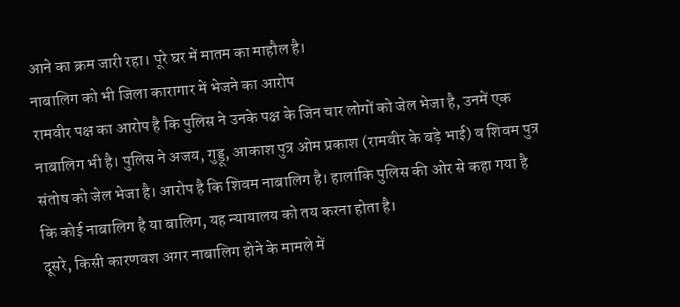आने का क्रम जारी रहा। पूरे घर में मातम का माहौल है।
नाबालिग को भी जिला कारागार में भेजने का आरोप
रामवीर पक्ष का आरोप है कि पुलिस ने उनके पक्ष के जिन चार लोगों को जेल भेजा है, उनमें एक नाबालिग भी है। पुलिस ने अजय, गुड्डू, आकाश पुत्र ओम प्रकाश (रामवीर के बड़े भाई) व शिवम पुत्र संतोष को जेल भेजा है। आरोप है कि शिवम नाबालिग है। हालांकि पुलिस की ओर से कहा गया है कि कोई नाबालिग है या बालिग, यह न्यायालय को तय करना होता है।
दूसरे, किसी कारणवश अगर नाबालिग होने के मामले में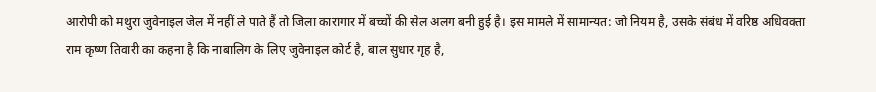आरोपी को मथुरा जुवेनाइल जेल में नहीं ले पाते हैं तो जिला कारागार में बच्चों की सेल अलग बनी हुई है। इस मामले में सामान्यत: जो नियम है, उसके संबंध में वरिष्ठ अधिवक्ता राम कृष्ण तिवारी का कहना है कि नाबालिग के लिए जुवेनाइल कोर्ट है, बाल सुधार गृह है,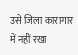उसे जिला कारागार में नहीं रखा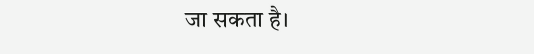जा सकता है।